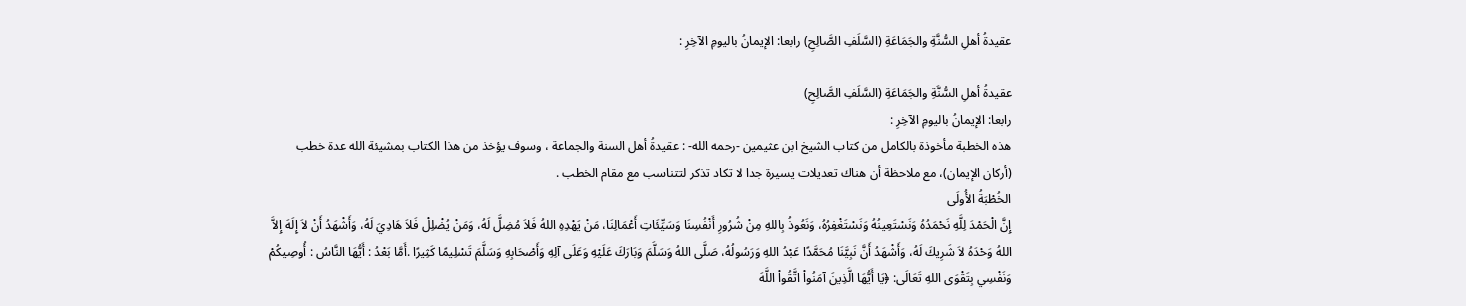عقيدةُ أهلِ السُّنَّةِ والجَمَاعَةِ (السَّلَفِ الصَّالِحِ) رابعا: الإيمانُ باليومِ الآخِرِ :

عقيدةُ أهلِ السُّنَّةِ والجَمَاعَةِ (السَّلَفِ الصَّالِحِ)
رابعا: الإيمانُ باليومِ الآخِرِ :
هذه الخطبة مأخوذة بالكامل من كتاب الشيخ ابن عثيمين -رحمه الله- : عقيدةُ أهل السنة والجماعة ، وسوف يؤخذ من هذا الكتاب بمشيئة الله عدة خطب (أركان الإيمان)، مع ملاحظة أن هناك تعديلات يسيرة جدا لا تكاد تذكر لتتناسب مع مقام الخطب .
الخُطْبَةُ الأُولَى
إِنَّ الْحَمْدَ لِلَّهِ نَحْمَدُهُ وَنَسْتَعِينُهُ وَنَسْتَغْفِرُهُ، وَنَعُوذُ بِاللهِ مِنْ شُرُورِ أَنْفُسِنَا وَسَيِّئَاتِ أَعْمَالِنَا، مَنْ يَهْدِهِ اللهُ فَلاَ مُضِلَّ لَهُ، وَمَنْ يُضْلِلْ فَلاَ هَادِيَ لَهُ، وَأَشْهَدُ أَنْ لاَ إِلَهَ إِلاَّ اللهُ وَحْدَهُ لاَ شَرِيكَ لَهُ، وَأَشْهَدُ أَنَّ نَبِيَّنَا مُحَمَّدًا عَبْدُ اللهِ وَرَسُولُهُ، صَلَّى اللهُ وَسَلَّمَ وَبَارَكَ عَلَيْهِ وَعَلَى آلِهِ وَأَصْحَابِهِ وَسَلَّمَ تَسْلِيمًا كَثِيرًا .أَمَّا بَعْدُ : أَيُّهَا النَّاسُ : أُوصِيكُمْ وَنَفْسِي بِتَقْوَى اللهِ تَعَالَى: ﴿يَا أَيُّهَا الَّذِينَ آمَنُواْ اتَّقُواْ اللَّهَ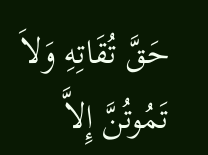حَقَّ تُقَاتِهِ وَلاَ تَمُوتُنَّ إِلاَّ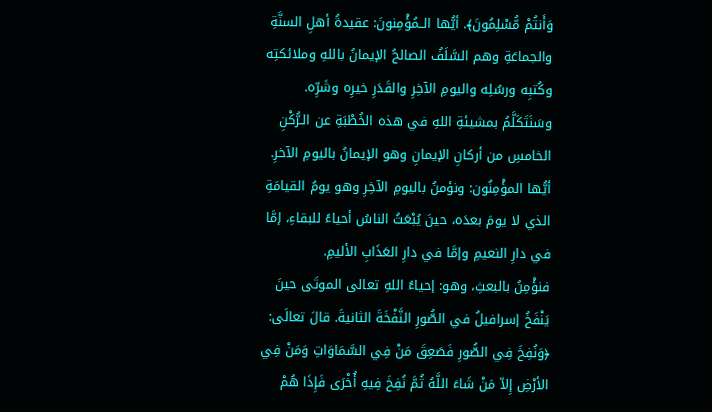وَأَنتُمْ مُّسْلِمُونَ﴾. أيُّها الــمُؤْمِنونَ: عقيدةُ أهلِ السنَّةِ والجماعَةِ وهم السَّلَفُ الصالحُ الإيمانُ باللهِ وملائكتِه وكُتبِه ورسُلِه واليومِ الآخِرِ والقَدَرِ خيرِه وشَرِّه.
وسَنَتَكَلَّمُ بمشيئةِ اللهِ في هذه الخُطْبَةِ عن الـرُّكْنِ الخامسِ من أركانِ الإيمانِ وهو الإيمانُ باليومِ الآخرِ. أيُّها المؤْمِنُون: ونؤمنُ باليومِ الآخِرِ وهو يومُ القيامَةِ الذي لا يومَ بعدَه، حينَ يُبْعَثُ الناسُ أحياءً للبقاءِ، إمَّا في دارِ النعيمِ وإمَّا في دارِ العَذَابِ الأليمِ.
فنؤْمِنُ بالبعثِ، وهو: إحياءُ اللهِ تعالى الموتَى حينَ يَنْفَخُ إسرافيلُ في الصُّورِ النَّفْخَةَ الثانيةَ. قالَ تعالَى: ﴿وَنُفِخَ فِي الصُّورِ فَصَعِقَ مَنْ فِي السَّمَاوَاتِ وَمَنْ فِي الأرْضِ إِلاّ مَنْ شَاءَ اللَّهُ ثُمَّ نُفِخَ فِيهِ أُخْرَى فَإِذَا هُمْ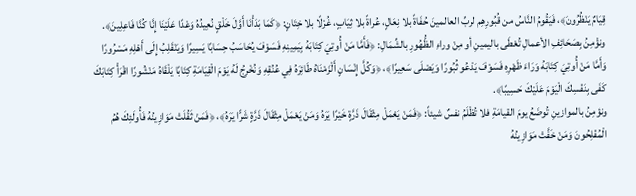قِيَامٌ يَنْظُرُونَ﴾، فَيَقُومُ النَّاسُ من قُبُورِهِم لربِّ العالمينَ حُفَاةً بلا نِعَالٍ، عُراةً بلا ثِيَابٍ، غُرْلًا بلا خِتَانٍ: ﴿كَمَا بَدَأْنَا أَوَّلَ خَلْقٍ نُعِيدُهُ وَعْدًا عَلَيْنَا إِنَّا كُنَّا فَاعِلِينَ﴾.
ونؤْمِنُ بِصَحَائِفِ الأعمالِ تُعْطَى باليمينِ أو مِنْ وراءِ الظُّهُورِ بالشِّمَالِ: ﴿فَأَمَّا مَنْ أُوتِيَ كِتَابَهُ بِيَمِينِهِ فَسَوْفَ يُحَاسَبُ حِسَابًا يَسِيرًا وَيَنْقَلِبُ إِلَى أَهْلِهِ مَسْرُورًا وَأَمَّا مَنْ أُوتِيَ كِتَابَهُ وَرَاءَ ظَهْرِهِ فَسَوْفَ يَدْعُو ثُبُورًا وَيَصْلَى سَعِيرًا﴾، ﴿وَكُلَّ إِنْسَانٍ أَلْزَمْنَاهُ طَائِرَهُ فِي عُنُقِهِ وَنُخْرِجُ لَهُ يَوْمَ الْقِيَامَةِ كِتَابًا يَلْقَاهُ مَنْشُورًا اقْرَأْ كِتَابَكَ كَفَى بِنَفْسِكَ الْيَوْمَ عَلَيْكَ حَسِيبًا﴾.
ونؤمِنُ بالموازينِ تُوضَعُ يومَ القيامَةِ فلا تُظْلَمُ نفسٌ شيئاً: ﴿فَمَنْ يَعْمَلْ مِثْقَالَ ذَرَّةٍ خَيْرًا يَرَهُ وَمَنْ يَعْمَلْ مِثْقَالَ ذَرَّةٍ شَرًّا يَرَهُ﴾، ﴿فَمَنْ ثَقُلَتْ مَوَازِينُهُ فَأُولَئِكَ هُمُ الْمُفْلِحُونَ وَمَنْ خَفَّتْ مَوَازِينُهُ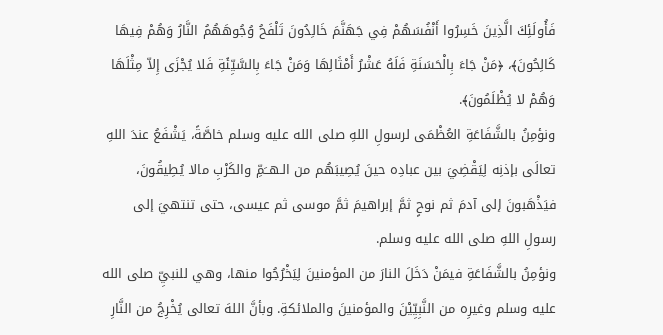فَأُولَئِكَ الَّذِينَ خَسِرُوا أَنْفُسَهُمْ فِي جَهَنَّمَ خَالِدُونَ تَلْفَحُ وُجُوهَهُمُ النَّارُ وَهُمْ فِيهَا كَالِحُونَ﴾، ﴿مَنْ جَاءَ بِالْحَسَنَةِ فَلَهُ عَشْرُ أَمْثَالِهَا وَمَنْ جَاءَ بِالسَّيِّئَةِ فَلا يُجْزَى إِلاّ مِثْلَهَا وَهُمْ لا يُظْلَمُونَ﴾.
ونؤمِنُ بالشَّفَاعَةِ العُظْمَى لرسولِ اللهِ صلى الله عليه وسلم خاصَّةً، يَشْفَعُ عندَ اللهِ تعالَى بإذنِه لِيَقْضِيَ بين عبادِه حينَ يُصِيبَهُم من الـهــَمِّ والكَرْبِ مالا يُطِيقُونَ، فيَذْهَبونَ إلى آدمَ ثم نوحٍ ثمَّ إبراهيمَ ثمَّ موسى ثم عيسى، حتى تنتهيَ إلى رسولِ اللهِ صلى الله عليه وسلم.
ونؤمِنُ بالشَّفَاعَةِ فيمَنْ دَخَلَ النارَ من المؤمنينَ لِيَخْرُجُوا منها، وهي للنبيِّ صلى الله عليه وسلم وغيرِه من النَّبِيِّيْنَ والمؤمنينَ والملائكةِ. وبأنَّ اللهَ تعالى يُخْرِجُ من النَّارِ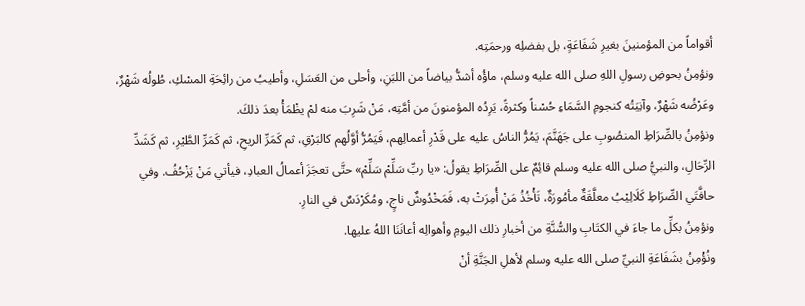أقواماً من المؤمنينَ بغيرِ شَفَاعَةٍ، بل بفضلِه ورحمَتِه.
ونؤمِنُ بحوضِ رسولِ اللهِ صلى الله عليه وسلم، ماؤُه أشدُّ بياضاً من اللبَنِ، وأحلى من العَسَلِ، وأطيبُ من رائِحَةِ المسْكِ، طُولُه شَهْرٌ، وعَرْضُه شَهْرٌ، وآنِيَتُه كنجومِ السَّمَاءِ حُسْناً وكثرةً، يَرِدُه المؤمنونَ من أمَّتِه، مَنْ شَرِبَ منه لمْ يظْمَأْ بعدَ ذلكَ.
ونؤمِنُ بالصِّرَاطِ المنصُوبِ على جَهَنَّمَ، يَمُرُّ الناسُ عليه على قَدْرِ أعمالِهم، فَيَمُرُّ أوَّلُهم كالبَرْقِ، ثم كَمَرِّ الريحِ، ثم كَمَرِّ الطَّيْرِ، ثم كَشَدِّ الرِّحَالِ، والنبيُّ صلى الله عليه وسلم قائِمٌ على الصِّرَاطِ يقولُ: «يا ربِّ سَلِّمْ سَلِّمْ» حتَّى تعجَزَ أعمالُ العبادِ، فيأتي مَنْ يَزْحُفُ. وفي حافَّتَي الصِّرَاطِ كَلَالِيْبُ معلَّقَةٌ مأمُورَةٌ، تَأْخُذُ مَنْ أُمِرَتْ به، فَمَخْدُوشٌ ناجٍ، ومُكَرْدَسٌ في النارِ.
ونؤمِنُ بكلِّ ما جاءَ في الكتَابِ والسُّنَّةِ من أخبارِ ذلك اليومِ وأهوالِه أعانَنَا اللهُ عليها.
ونُؤْمِنُ بشَفَاعَةِ النبيِّ صلى الله عليه وسلم لأهلِ الجَنَّةِ أنْ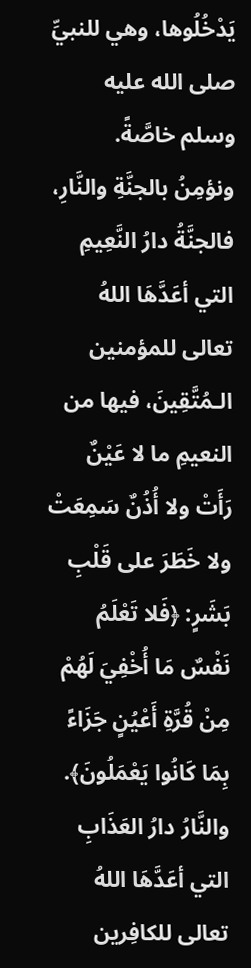يَدْخُلُوها، وهي للنبيِّ صلى الله عليه وسلم خاصَّةً.
ونؤمِنُ بالجنَّةِ والنَّارِ، فالجنَّةُ دارُ النَّعِيمِ التي أعَدَّهَا اللهُ تعالى للمؤمنين الـمُتَّقِينَ، فيها من النعيمِ ما لا عَيْنٌ رَأَتْ ولا أُذُنٌ سَمِعَتْ ولا خَطَرَ على قَلْبِ بَشَرٍ: ﴿فَلا تَعْلَمُ نَفْسٌ مَا أُخْفِيَ لَهُمْ مِنْ قُرَّةِ أَعْيُنٍ جَزَاءً بِمَا كَانُوا يَعْمَلُونَ﴾.
والنَّارُ دارُ العَذَابِ التي أعَدَّهَا اللهُ تعالى للكافِرين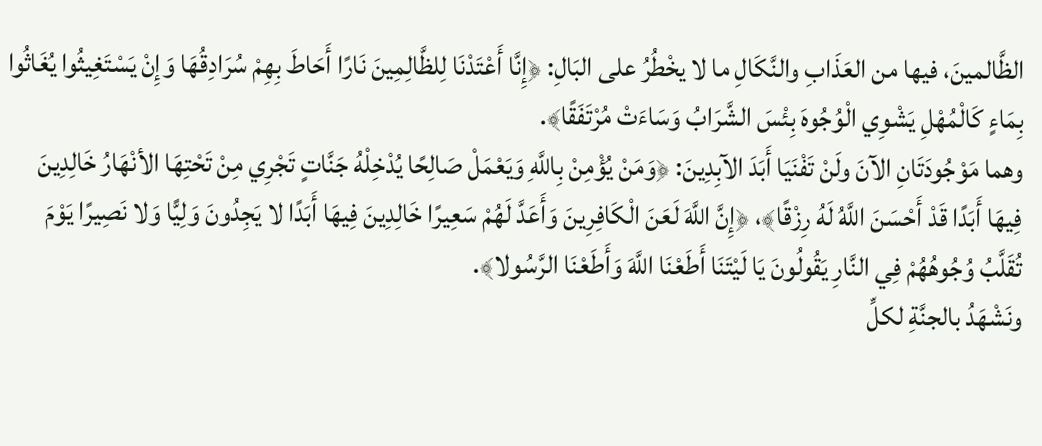الظَّالمينَ، فيها من العَذَابِ والنَّكَالِ ما لا يخْطُرُ على البَالِ: ﴿إِنَّا أَعْتَدْنَا لِلظَّالِمِينَ نَارًا أَحَاطَ بِهِمْ سُرَادِقُهَا وَإِنْ يَسْتَغِيثُوا يُغَاثُوا بِمَاءٍ كَالْمُهْلِ يَشْوِي الْوُجُوهَ بِئْسَ الشَّرَابُ وَسَاءَتْ مُرْتَفَقًا﴾.
وهما مَوْجُودَتَانِ الآنَ ولَنْ تَفْنَيَا أَبَدَ الآبِدِينَ: ﴿وَمَنْ يُؤْمِنْ بِاللَّهِ وَيَعْمَلْ صَالِحًا يُدْخِلْهُ جَنَّاتٍ تَجْرِي مِنْ تَحْتِهَا الأنْهَارُ خَالِدِينَ فِيهَا أَبَدًا قَدْ أَحْسَنَ اللَّهُ لَهُ رِزْقًا﴾، ﴿إِنَّ اللَّهَ لَعَنَ الْكَافِرِينَ وَأَعَدَّ لَهُمْ سَعِيرًا خَالِدِينَ فِيهَا أَبَدًا لا يَجِدُونَ وَلِيًّا وَلا نَصِيرًا يَوْمَ تُقَلَّبُ وُجُوهُهُمْ فِي النَّارِ يَقُولُونَ يَا لَيْتَنَا أَطَعْنَا اللَّهَ وَأَطَعْنَا الرَّسُولا﴾.
ونَشْهَدُ بالجنَّةِ لكلِّ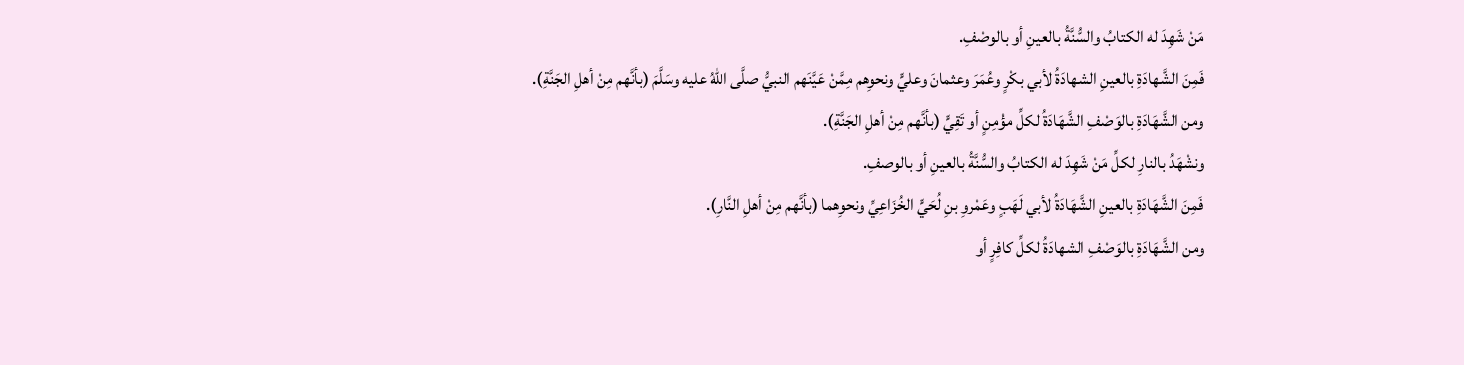مَنْ شَهِدَ له الكتابُ والسُّنَّةُ بالعينِ أو بالوصْفِ.
فَمِنَ الشَّهادَةِ بالعينِ الشهادَةُ لأبي بكْرٍ وعُمَرَ وعثمانَ وعليٍّ ونحوِهم مِمَّنْ عَيَّنَهم النبيُّ صلَّى اللهُ عليه وسَلَّمَ (بأنَّهم مِنْ أهلِ الجَنَّةِ).
ومن الشَّهَادَةِ بالوَصْفِ الشَّهَادَةُ لكلِّ مؤْمِنٍ أو تَقِيٍّ (بأنَّهم مِنْ أهلِ الجَنَّةِ).
ونشْهَدُ بالنارِ لكلِّ مَنْ شَهِدَ له الكتابُ والسُّنَّةُ بالعينِ أو بالوصفِ.
فَمِنَ الشَّهَادَةِ بالعينِ الشَّهَادَةُ لأبي لَهَبٍ وعَمْروِ بنِ لُحَيٍّ الخُزَاعِيِّ ونحوِهما (بأنَّهم مِنْ أهلِ النَّارِ).
ومن الشَّهَادَةِ بالوَصْفِ الشهادَةُ لكلِّ كافِرٍ أو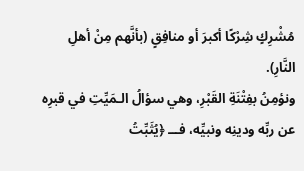مُشْرِكٍ شِرْكًا أكبرَ أو منافِقٍ (بأنَّهم مِنْ أهلِ النَّارِ).
ونؤمِنُ بفِتْنَةِ القَبْرِ، وهي سؤالُ الـمَيِّتِ في قبرِه عن ربِّه ودينِه ونبيِّه، فـــ ﴿يُثَبِّتُ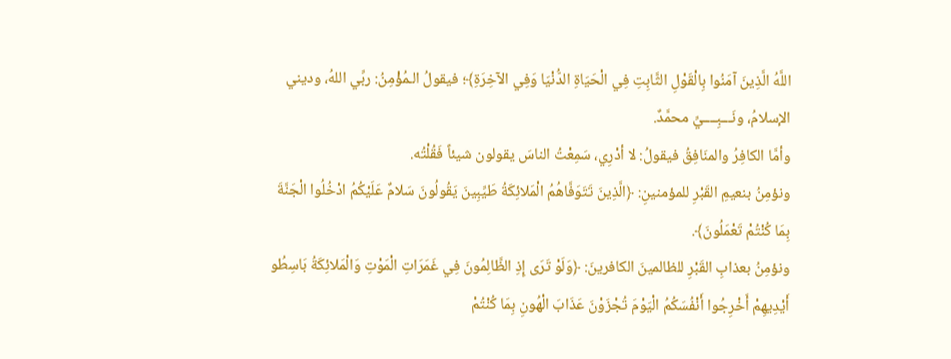اللَّهُ الَّذِينَ آمَنُوا بِالْقَوْلِ الثَّابِتِ فِي الْحَيَاةِ الدُّنْيَا وَفِي الآخِرَةِ﴾؛ فيقولُ الـمُؤْمِنُ: ربِّي اللهُ، وديني الإسلامُ، ونَـــبِــــيِّ محمَّدٌ.
وأمَّا الكافِرُ والمنَافِقُ فيقولُ: لا أدْرِي، سَمِعْتُ الناسَ يقولون شيئاً فَقُلْتُه.
ونؤمِنُ بنعيمِ القَبْرِ للمؤمنينِ: ﴿الَّذِينَ تَتَوَفَّاهُمُ الْمَلائِكَةُ طَيِّبِينَ يَقُولُونَ سَلامٌ عَلَيْكُمُ ادْخُلُوا الْجَنَّةَ بِمَا كُنْتُمْ تَعْمَلُونَ﴾.
ونؤمِنُ بعذابِ القَبْرِ للظالمينَ الكافرينَ: ﴿وَلَوْ تَرَى إِذِ الظَّالِمُونَ فِي غَمَرَاتِ الْمَوْتِ وَالْمَلائِكَةُ بَاسِطُو أَيْدِيهِمْ أَخْرِجُوا أَنْفُسَكُمُ الْيَوْمَ تُجْزَوْنَ عَذَابَ الْهُونِ بِمَا كُنْتُمْ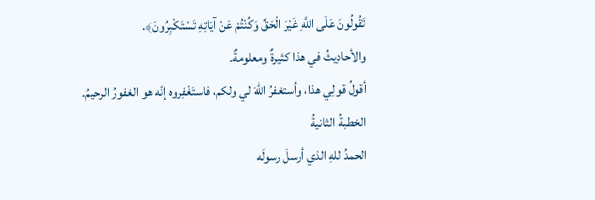تَقُولُونَ عَلَى اللَّهِ غَيْرَ الْحَقِّ وَكُنْتُمْ عَنْ آيَاتِهِ تَسْتَكْبِرُونَ﴾.
والأحادِيثُ في هذا كثيرةٌ ومعلومةٌ.
أقولُ قولِي هذا، وأستغفرُ اللهَ لي ولكم، فاستَغْفِروه إنّه هو الغفورُ الرحيمُ.
الخطبةُ الثانيةُ
الحمدُ للهِ الذي أرسلَ رسولَه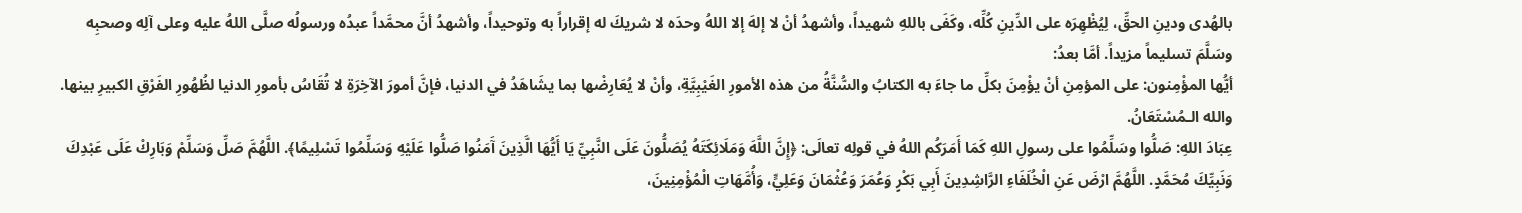بالهُدى ودينِ الحقِّ، لِيُظْهِرَه على الدِّينِ كُلِّه، وكَفَى باللهِ شهيداً، وأشهدُ أنْ لا إلهَ إلا اللهُ وحدَه لا شريكَ له إقراراً به وتوحيداً، وأشهدُ أنَّ محمَّداً عبدُه ورسولُه صلَّى اللهُ عليه وعلى آلِه وصحبِه وسَلَّمَ تسليماً مزيداً. أمَّا بعدُ:
أيُّها المؤْمِنون: على المؤمِنِ أنْ يؤْمِنَ بكلِّ ما جاءَ به الكتابُ والسُّنَّةُ من هذه الأمورِ الغَيْبِيَّةِ، وأنْ لا يُعَارِضْها بما يشَاهَدُ في الدنيا، فإنَّ أمورَ الآخِرَةِ لا تُقَاسُ بأمورِ الدنيا لظُهُورِ الفَرْقِ الكبيرِ بينها. والله الـمُسْتَعَانُ.
عِبَادَ اللهِ: صَلُّوا وسَلِّمُوا على رسولِ اللهِ كَمَا أَمَرَكُم اللهُ في قولِه تعالَى: ﴿إِنَّ اللَّهَ وَمَلَائِكَتَهُ يُصَلُّونَ عَلَى النَّبِيِّ يَا أَيُّهَا الَّذِينَ آَمَنُوا صَلُّوا عَلَيْهِ وَسَلِّمُوا تَسْلِيمًا﴾. اللَّهُمَّ صَلِّ وَسَلِّمْ وَبَارِكْ عَلَى عَبْدِكَ وَنَبِيِّكَ مُحَمَّدٍ. اللَّهُمَّ ارْضَ عَنِ الْخُلَفَاءِ الرَّاشِدِينَ أَبِي بَكْرٍ وَعُمَرَ وَعُثْمَانَ وَعَلِيٍّ، وَأُمَّهَاتِ الْمُؤْمِنِينَ،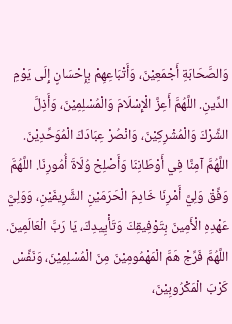وَالصَّحَابَةِ أَجْمَعِيْنَ، وَأَتْبَاعِهِمْ بِإِحْسَانٍ إِلَى يَوْمِ الدِّينِ. اللَّهُمَّ أَعِزَّ الْإِسْلَامَ وَالْمُسْلِمِيْنَ، وَأَذِلَّ الشِّرْكَ وَالْمُشْرِكِيْنَ، وَانْصُرْ عِبَادَكَ الْمُوَحِّدِيْنَ. اللَّهُمَّ آمِنَّا فِي أَوْطَانِنَا وَأَصْلِحْ وُلَاةَ أُمُورِنَا. اللَّهُمَّ وَفِّقْ وَلِيَّ أَمْرِنَا خَادِمَ الْحَرَمَيْنِ الشَّرِيفَيْنِ، وَوَلِيَّ عَهْدِهِ الْأَمِينَ بِتَوْفِيقِكَ وَتَأْيِيدِكَ، يَا رَبَّ الْعَالَمِينَ. اللَّهُمَّ فَرِّجْ هَمَّ الْمَهْمُومِيْنَ مِنَ الْمُسْلِمِيْنَ، وَنَفِّسْ كَرْبَ الْمَكْرُوبِيْنَ،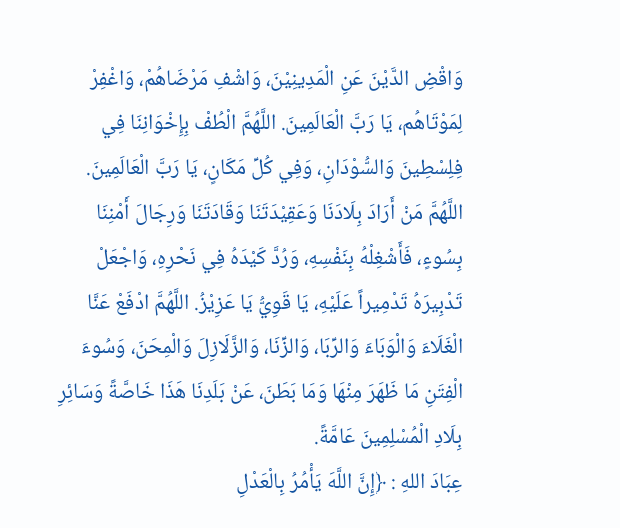وَاقْضِ الدَّيْنَ عَنِ الْمَدِينِيْنَ، وَاشْفِ مَرْضَاهُمْ، وَاغْفِرْ لِمَوْتَاهُم، يَا رَبَّ الْعَالَمِينَ. اللَّهُمَّ الْطُفْ بِإِخْوَانِنَا فِي فِلِسْطِينَ وَالسُّوْدَانِ، وَفِي كُلِّ مَكَانٍ، يَا رَبَّ الْعَالَمِينَ.
اللَّهُمَّ مَنْ أَرَادَ بِلَادَنَا وَعَقِيْدَتَنَا وَقَادَتَنَا وَرِجَالَ أَمْنِنَا بِسُوءٍ، فَأَشْغِلْهُ بِنَفْسِهِ، وَرُدَّ كَيْدَهُ فِي نَحْرِهِ، وَاجْعَلْ تَدْبِيرَهُ تَدْمِيراً عَلَيْهِ، يَا قَوِيُّ يَا عَزِيْزُ. اللَّهُمَّ ادْفَعْ عَنَّا الْغَلَاءَ وَالْوَبَاءَ وَالرِّبَا، وَالزِّنَا، وَالزَّلَازِلَ وَالْمِحَنَ، وَسُوءَ الْفِتَنِ مَا ظَهَرَ مِنْهَا وَمَا بَطَنَ، عَنْ بَلَدِنَا هَذَا خَاصَّةً وَسَائِرِ بِلَادِ الْمُسْلِمِينَ عَامَّةً.
عِبَادَ اللهِ : ﴿إِنَّ اللَّهَ يَأْمُرُ بِالْعَدْلِ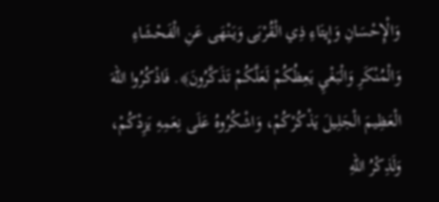وَالْإِحْسَانِ وَإِيتَاءِ ذِي الْقُرْبَى وَيَنْهَى عَنِ الْفَحْشَاءِ وَالْمُنْكَرِ وَالْبَغْيِ يَعِظُكُمْ لَعَلَّكُمْ تَذَكَّرُونَ﴾. فَاذْكُرُوا اللهَ الْعَظِيمَ الْجَلِيلَ يَذْكُرْكُمْ، وَاشْكُرُوهُ عَلَى نِعَمِهِ يَزِدْكُمْ، وَلَذِكْرُ اللهِ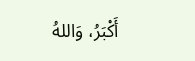أَكْبَرُ، وَاللهُ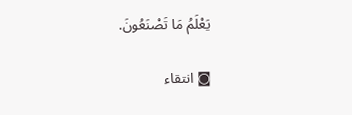يَعْلَمُ مَا تَصْنَعُونَ.

◙ انتقاء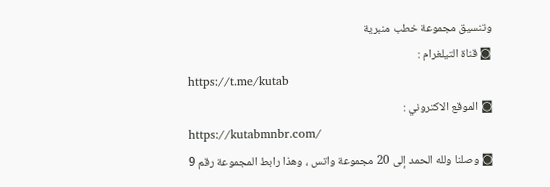وتنسيق مجموعة خطب منبرية
◙ قناة التيلغرام :
https://t.me/kutab
◙ الموقع الاكتروني :
https://kutabmnbr.com/
◙ وصلنا ولله الحمد إلى 20 مجموعة واتس ، وهذا رابط المجموعة رقم 9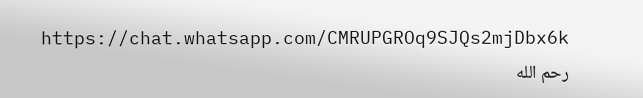https://chat.whatsapp.com/CMRUPGROq9SJQs2mjDbx6k
رحم الله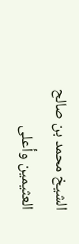الشيخ محمد بن صالح العثيمين وأعلى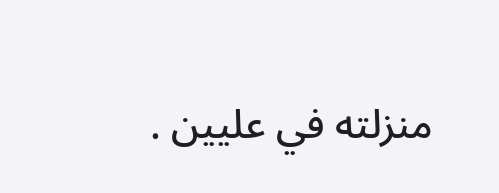منزلته في عليين .